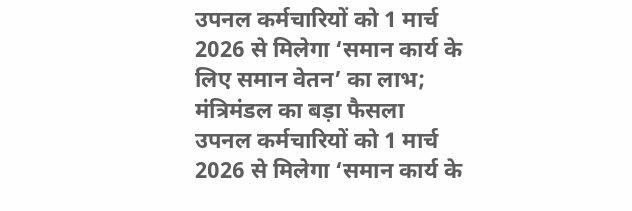उपनल कर्मचारियों को 1 मार्च 2026 से मिलेगा ‘समान कार्य के लिए समान वेतन’ का लाभ; मंत्रिमंडल का बड़ा फैसला
उपनल कर्मचारियों को 1 मार्च 2026 से मिलेगा ‘समान कार्य के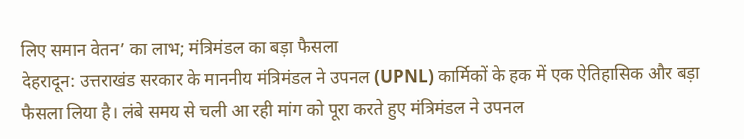लिए समान वेतन’ का लाभ; मंत्रिमंडल का बड़ा फैसला
देहरादून: उत्तराखंड सरकार के माननीय मंत्रिमंडल ने उपनल (UPNL) कार्मिकों के हक में एक ऐतिहासिक और बड़ा फैसला लिया है। लंबे समय से चली आ रही मांग को पूरा करते हुए मंत्रिमंडल ने उपनल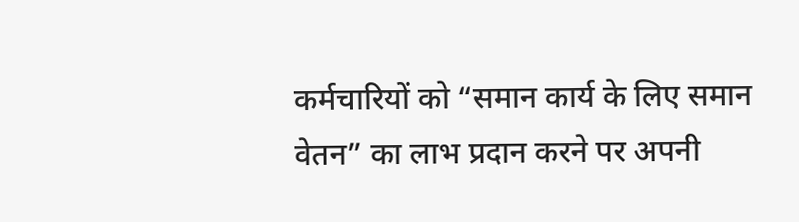कर्मचारियों को “समान कार्य के लिए समान वेतन” का लाभ प्रदान करने पर अपनी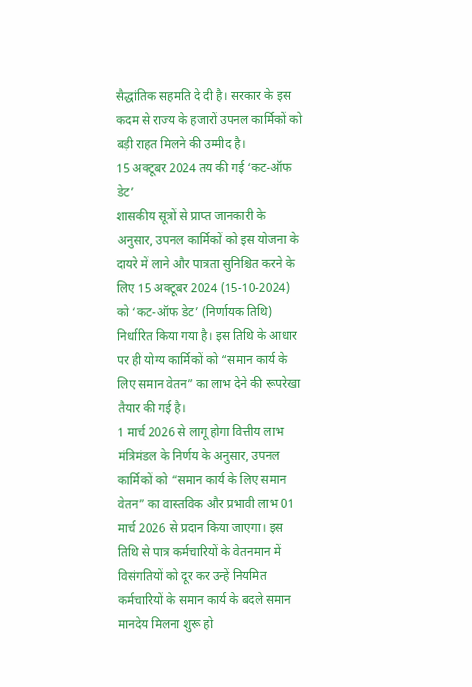सैद्धांतिक सहमति दे दी है। सरकार के इस कदम से राज्य के हजारों उपनल कार्मिकों को बड़ी राहत मिलने की उम्मीद है।
15 अक्टूबर 2024 तय की गई ‘कट-ऑफ डेट’
शासकीय सूत्रों से प्राप्त जानकारी के अनुसार, उपनल कार्मिकों को इस योजना के दायरे में लाने और पात्रता सुनिश्चित करने के लिए 15 अक्टूबर 2024 (15-10-2024) को ‘कट-ऑफ डेट’ (निर्णायक तिथि) निर्धारित किया गया है। इस तिथि के आधार पर ही योग्य कार्मिकों को “समान कार्य के लिए समान वेतन” का लाभ देने की रूपरेखा तैयार की गई है।
1 मार्च 2026 से लागू होगा वित्तीय लाभ
मंत्रिमंडल के निर्णय के अनुसार, उपनल कार्मिकों को “समान कार्य के लिए समान वेतन” का वास्तविक और प्रभावी लाभ 01 मार्च 2026 से प्रदान किया जाएगा। इस तिथि से पात्र कर्मचारियों के वेतनमान में विसंगतियों को दूर कर उन्हें नियमित कर्मचारियों के समान कार्य के बदले समान मानदेय मिलना शुरू हो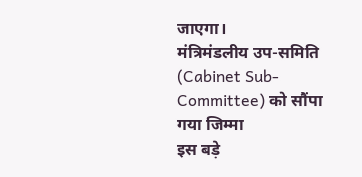जाएगा।
मंत्रिमंडलीय उप-समिति (Cabinet Sub-Committee) को सौंपा गया जिम्मा
इस बड़े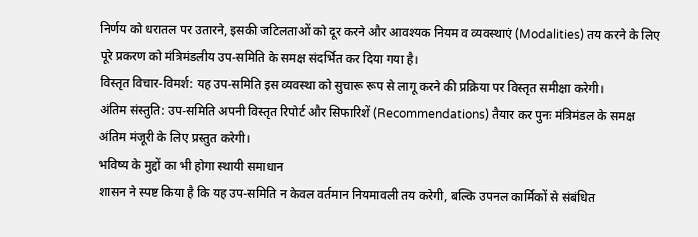निर्णय को धरातल पर उतारने, इसकी जटिलताओं को दूर करने और आवश्यक नियम व व्यवस्थाएं (Modalities) तय करने के लिए पूरे प्रकरण को मंत्रिमंडलीय उप-समिति के समक्ष संदर्भित कर दिया गया है।
विस्तृत विचार-विमर्श: यह उप-समिति इस व्यवस्था को सुचारू रूप से लागू करने की प्रक्रिया पर विस्तृत समीक्षा करेगी।
अंतिम संस्तुति: उप-समिति अपनी विस्तृत रिपोर्ट और सिफारिशें (Recommendations) तैयार कर पुनः मंत्रिमंडल के समक्ष अंतिम मंजूरी के लिए प्रस्तुत करेगी।
भविष्य के मुद्दों का भी होगा स्थायी समाधान
शासन ने स्पष्ट किया है कि यह उप-समिति न केवल वर्तमान नियमावली तय करेगी, बल्कि उपनल कार्मिकों से संबंधित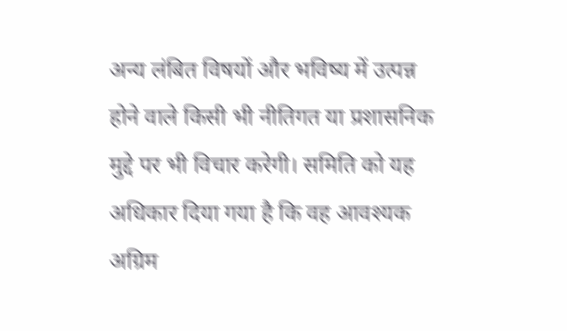अन्य लंबित विषयों और भविष्य में उत्पन्न होने वाले किसी भी नीतिगत या प्रशासनिक मुद्दे पर भी विचार करेगी। समिति को यह अधिकार दिया गया है कि वह आवश्यक अग्रिम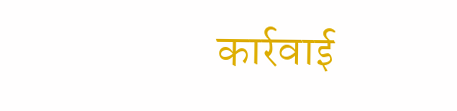कार्रवाई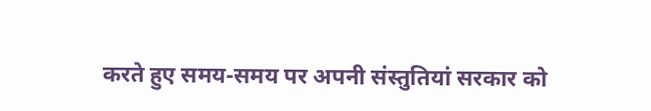करते हुए समय-समय पर अपनी संस्तुतियां सरकार को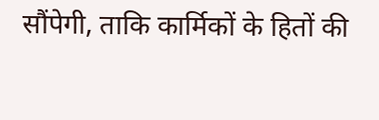सौंपेगी, ताकि कार्मिकों के हितों की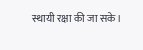स्थायी रक्षा की जा सके।